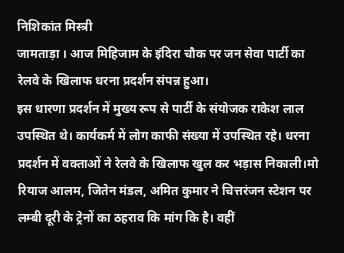निशिकांत मिस्त्री
जामताड़ा । आज मिहिजाम के इंदिरा चौक पर जन सेवा पार्टी का रेलवे के खिलाफ धरना प्रदर्शन संपन्न हुआ।
इस धारणा प्रदर्शन में मुख्य रूप से पार्टी के संयोजक राकेश लाल उपस्थित थे। कार्यकर्म में लोग काफी संख्या में उपस्थित रहे। धरना प्रदर्शन में वक्ताओं ने रेलवे के खिलाफ खुल कर भड़ास निकाली।मो रियाज आलम, जितेन मंडल, अमित कुमार ने चित्तरंजन स्टेशन पर लम्बी दूरी के ट्रेनों का ठहराव कि मांग कि है। वहीं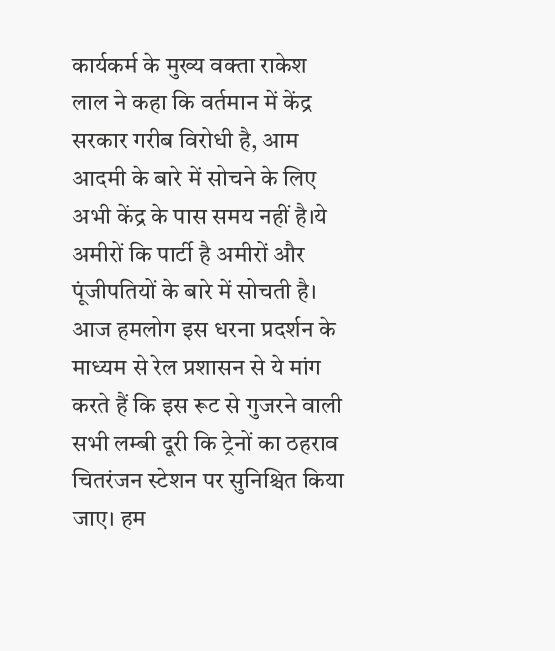कार्यकर्म के मुख्य वक्ता राकेश लाल ने कहा कि वर्तमान में केंद्र सरकार गरीब विरोधी है, आम आदमी के बारे में सोचने के लिए अभी केंद्र के पास समय नहीं है।ये अमीरों कि पार्टी है अमीरों और पूंजीपतियों के बारे में सोचती है। आज हमलोग इस धरना प्रदर्शन के माध्यम से रेल प्रशासन से ये मांग करते हैं कि इस रूट से गुजरने वाली सभी लम्बी दूरी कि ट्रेनों का ठहराव चितरंजन स्टेशन पर सुनिश्चित किया जाए। हम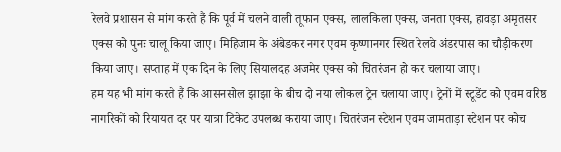रेलवे प्रशासन से मांग करते हैं कि पूर्व में चलने वाली तूफान एक्स, लालकिला एक्स, जनता एक्स, हावड़ा अमृतसर एक्स को पुनः चालू किया जाए। मिहिजाम के अंबेडकर नगर एवम कृष्णानगर स्थित रेलवे अंडरपास का चौड़ीकरण किया जाए। सप्ताह में एक दिन के लिए सियालदह अजमेर एक्स को चितरंजन हो कर चलाया जाए।
हम यह भी मांग करते हैं कि आसनसोल झाझा के बीच दो नया लोकल ट्रेन चलाया जाए। ट्रेनों में स्टूडेंट को एवम वरिष्ठ नागरिकों को रियायत दर पर यात्रा टिकेट उपलब्ध कराया जाए। चितरंजन स्टेशन एवम जामताड़ा स्टेशन पर कोच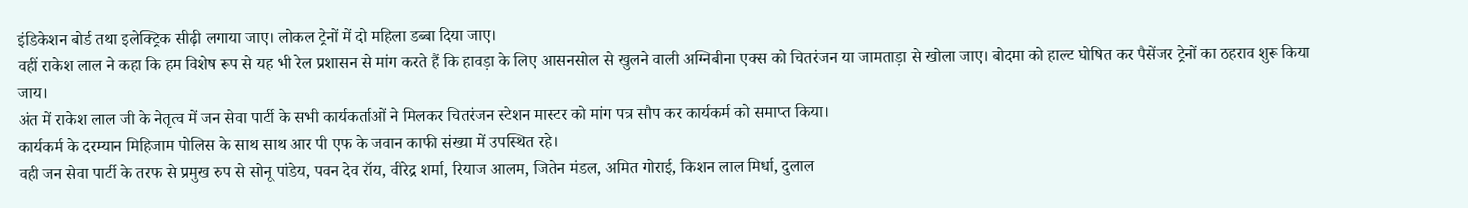इंडिकेशन बोर्ड तथा इलेक्ट्रिक सीढ़ी लगाया जाए। लोकल ट्रेनों में दो महिला डब्बा दिया जाए।
वहीं राकेश लाल ने कहा कि हम विशेष रूप से यह भी रेल प्रशासन से मांग करते हैं कि हावड़ा के लिए आसनसोल से खुलने वाली अग्निबीना एक्स को चितरंजन या जामताड़ा से खोला जाए। बोदमा को हाल्ट घोषित कर पैसेंजर ट्रेनों का ठहराव शुरू किया जाय।
अंत में राकेश लाल जी के नेतृत्व में जन सेवा पार्टी के सभी कार्यकर्ताओं ने मिलकर चितरंजन स्टेशन मास्टर को मांग पत्र सौप कर कार्यकर्म को समाप्त किया।
कार्यकर्म के दरम्यान मिहिजाम पोलिस के साथ साथ आर पी एफ के जवान काफी संख्या में उपस्थित रहे।
वही जन सेवा पार्टी के तरफ से प्रमुख रुप से सोनू पांडेय, पवन देव रॉय, वीरेद्र शर्मा, रियाज आलम, जितेन मंडल, अमित गोराई, किशन लाल मिर्धा, दुलाल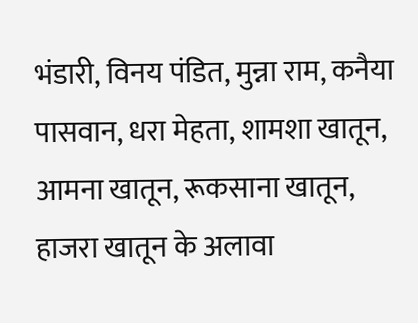भंडारी, विनय पंडित, मुन्ना राम, कनैया पासवान, धरा मेहता, शामशा खातून, आमना खातून, रूकसाना खातून, हाजरा खातून के अलावा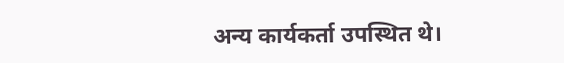अन्य कार्यकर्ता उपस्थित थे।